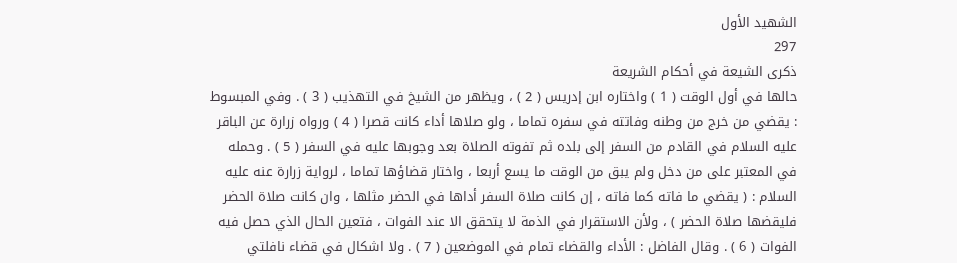الشهيد الأول
297
ذكرى الشيعة في أحكام الشريعة
حالها في أول الوقت ( 1 ) واختاره ابن إدريس ( 2 ) ، ويظهر من الشيخ في التهذيب ( 3 ) . وفي المبسوط : يقضي من خرج من وطنه وفاتته في سفره تماما ، ولو صلاها أداء كانت قصرا ( 4 ) ورواه زرارة عن الباقر عليه السلام في القادم من السفر إلى بلده ثم تفوته الصلاة بعد وجوبها عليه في السفر ( 5 ) . وحمله في المعتبر على من دخل ولم يبق من الوقت ما يسع أربعا ، واختار قضاؤها تماما ، لرواية زرارة عنه عليه السلام : ( يقضي ما فاته كما فاته ، إن كانت صلاة السفر أداها في الحضر مثلها ، وان كانت صلاة الحضر فليقضها صلاة الحضر ) ، ولأن الاستقرار في الذمة لا يتحقق الا عند الفوات ، فتعين الحال الذي حصل فيه الفوات ( 6 ) . وقال الفاضل : الأداء والقضاء تمام في الموضعين ( 7 ) . ولا اشكال في قضاء نافلتي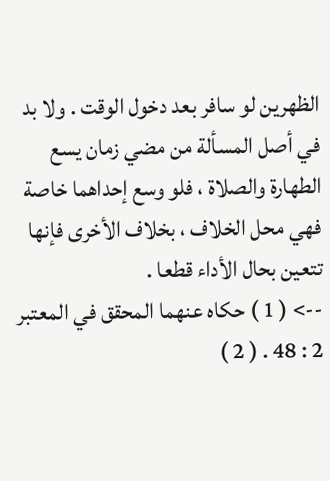الظهرين لو سافر بعد دخول الوقت . ولا بد في أصل المسألة من مضي زمان يسع الطهارة والصلاة ، فلو وسع إحداهما خاصة فهي محل الخلاف ، بخلاف الأخرى فإنها تتعين بحال الأداء قطعا .
--> ( 1 ) حكاه عنهما المحقق في المعتبر 2 : 48 . ( 2 )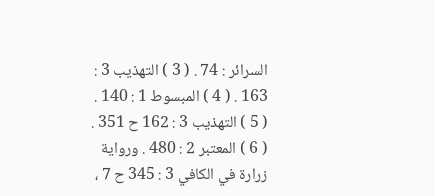السرائر : 74 . ( 3 ) التهذيب 3 : 163 . ( 4 ) المبسوط 1 : 140 . ( 5 ) التهذيب 3 : 162 ح 351 . ( 6 ) المعتبر 2 : 480 . ورواية زرارة في الكافي 3 : 345 ح 7 ،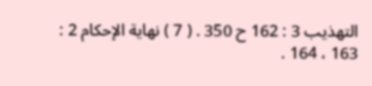التهذيب 3 : 162 ح 350 . ( 7 ) نهاية الإحكام 2 : 163 ، 164 .